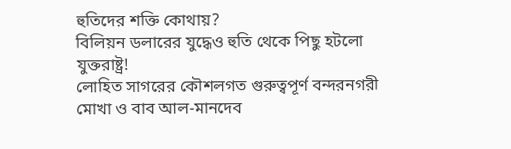হুতিদের শক্তি কোথায়?
বিলিয়ন ডলারের যুদ্ধেও হুতি থেকে পিছু হটলো যুক্তরাষ্ট্র!
লোহিত সাগরের কৌশলগত গুরুত্বপূর্ণ বন্দরনগরী মোখা ও বাব আল-মানদেব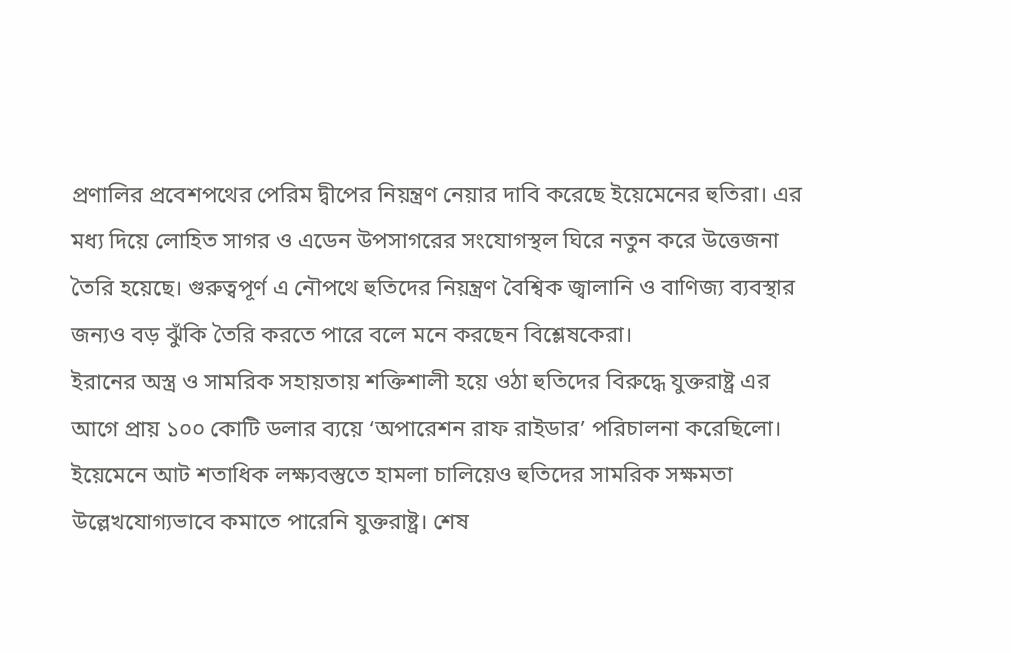প্রণালির প্রবেশপথের পেরিম দ্বীপের নিয়ন্ত্রণ নেয়ার দাবি করেছে ইয়েমেনের হুতিরা। এর মধ্য দিয়ে লোহিত সাগর ও এডেন উপসাগরের সংযোগস্থল ঘিরে নতুন করে উত্তেজনা তৈরি হয়েছে। গুরুত্বপূর্ণ এ নৌপথে হুতিদের নিয়ন্ত্রণ বৈশ্বিক জ্বালানি ও বাণিজ্য ব্যবস্থার জন্যও বড় ঝুঁকি তৈরি করতে পারে বলে মনে করছেন বিশ্লেষকেরা।
ইরানের অস্ত্র ও সামরিক সহায়তায় শক্তিশালী হয়ে ওঠা হুতিদের বিরুদ্ধে যুক্তরাষ্ট্র এর আগে প্রায় ১০০ কোটি ডলার ব্যয়ে ‘অপারেশন রাফ রাইডার’ পরিচালনা করেছিলো। ইয়েমেনে আট শতাধিক লক্ষ্যবস্তুতে হামলা চালিয়েও হুতিদের সামরিক সক্ষমতা উল্লেখযোগ্যভাবে কমাতে পারেনি যুক্তরাষ্ট্র। শেষ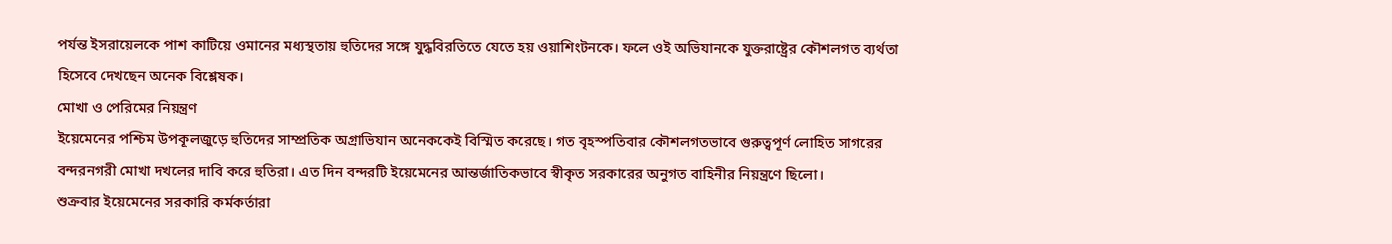পর্যন্ত ইসরায়েলকে পাশ কাটিয়ে ওমানের মধ্যস্থতায় হুতিদের সঙ্গে যুদ্ধবিরতিতে যেতে হয় ওয়াশিংটনকে। ফলে ওই অভিযানকে যুক্তরাষ্ট্রের কৌশলগত ব্যর্থতা হিসেবে দেখছেন অনেক বিশ্লেষক।
মোখা ও পেরিমের নিয়ন্ত্রণ
ইয়েমেনের পশ্চিম উপকূলজুড়ে হুতিদের সাম্প্রতিক অগ্রাভিযান অনেককেই বিস্মিত করেছে। গত বৃহস্পতিবার কৌশলগতভাবে গুরুত্বপূর্ণ লোহিত সাগরের বন্দরনগরী মোখা দখলের দাবি করে হুতিরা। এত দিন বন্দরটি ইয়েমেনের আন্তর্জাতিকভাবে স্বীকৃত সরকারের অনুগত বাহিনীর নিয়ন্ত্রণে ছিলো।
শুক্রবার ইয়েমেনের সরকারি কর্মকর্তারা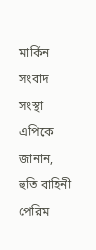মার্কিন সংবাদ সংস্থা এপিকে জানান, হুতি বাহিনী পেরিম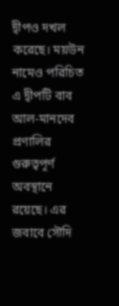দ্বীপও দখল করেছে। ময়উন নামেও পরিচিত এ দ্বীপটি বাব আল-মানদেব প্রণালির গুরুত্বপূর্ণ অবস্থানে রয়েছে। এর জবাবে সৌদি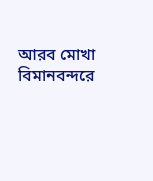আরব মোখা বিমানবন্দরে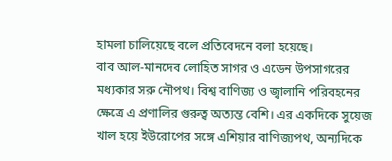হামলা চালিয়েছে বলে প্রতিবেদনে বলা হয়েছে।
বাব আল-মানদেব লোহিত সাগর ও এডেন উপসাগরের মধ্যকার সরু নৌপথ। বিশ্ব বাণিজ্য ও জ্বালানি পরিবহনের ক্ষেত্রে এ প্রণালির গুরুত্ব অত্যন্ত বেশি। এর একদিকে সুয়েজ খাল হয়ে ইউরোপের সঙ্গে এশিয়ার বাণিজ্যপথ, অন্যদিকে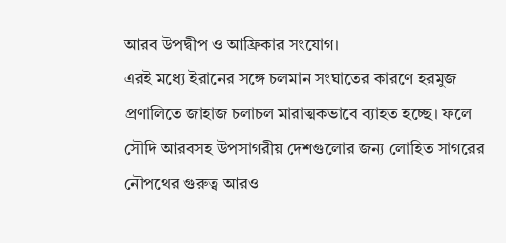আরব উপদ্বীপ ও আফ্রিকার সংযোগ।
এরই মধ্যে ইরানের সঙ্গে চলমান সংঘাতের কারণে হরমুজ প্রণালিতে জাহাজ চলাচল মারাত্মকভাবে ব্যাহত হচ্ছে। ফলে সৌদি আরবসহ উপসাগরীয় দেশগুলোর জন্য লোহিত সাগরের নৌপথের গুরুত্ব আরও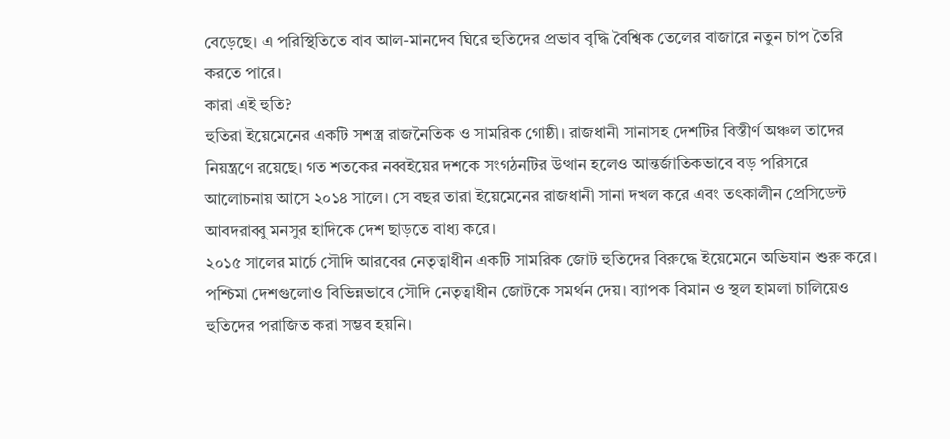বেড়েছে। এ পরিস্থিতিতে বাব আল-মানদেব ঘিরে হুতিদের প্রভাব বৃদ্ধি বৈশ্বিক তেলের বাজারে নতুন চাপ তৈরি করতে পারে।
কারা এই হুতি?
হুতিরা ইয়েমেনের একটি সশস্ত্র রাজনৈতিক ও সামরিক গোষ্ঠী। রাজধানী সানাসহ দেশটির বিস্তীর্ণ অঞ্চল তাদের নিয়ন্ত্রণে রয়েছে। গত শতকের নব্বইয়ের দশকে সংগঠনটির উত্থান হলেও আন্তর্জাতিকভাবে বড় পরিসরে আলোচনায় আসে ২০১৪ সালে। সে বছর তারা ইয়েমেনের রাজধানী সানা দখল করে এবং তৎকালীন প্রেসিডেন্ট আবদরাব্বু মনসুর হাদিকে দেশ ছাড়তে বাধ্য করে।
২০১৫ সালের মার্চে সৌদি আরবের নেতৃত্বাধীন একটি সামরিক জোট হুতিদের বিরুদ্ধে ইয়েমেনে অভিযান শুরু করে। পশ্চিমা দেশগুলোও বিভিন্নভাবে সৌদি নেতৃত্বাধীন জোটকে সমর্থন দেয়। ব্যাপক বিমান ও স্থল হামলা চালিয়েও হুতিদের পরাজিত করা সম্ভব হয়নি।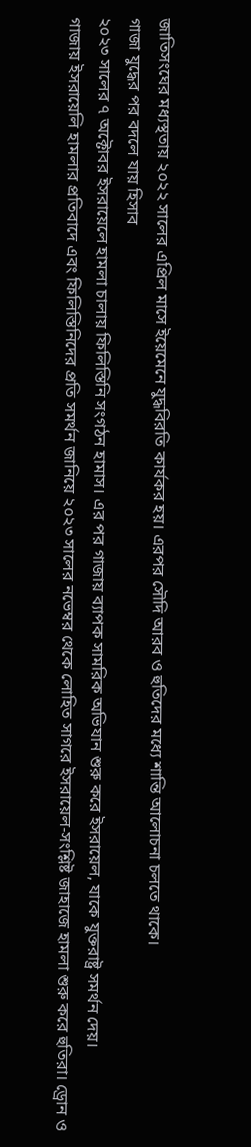জাতিসংঘের মধ্যস্থতায় ২০২২ সালের এপ্রিল মাসে ইয়েমেনে যুদ্ধবিরতি কার্যকর হয়। এরপর সৌদি আরব ও হুতিদের মধ্যে শান্তি আলোচনা চলতে থাকে।
গাজা যুদ্ধের পর বদলে যায় হিসাব
২০২৩ সালের ৭ অক্টোবর ইসরায়েলে হামলা চালায় ফিলিস্তিনি সংগঠন হামাস। এর পর গাজায় ব্যাপক সামরিক অভিযান শুরু করে ইসরায়েল, যাকে যুক্তরাষ্ট্র সমর্থন দেয়।
গাজায় ইসরায়েলি হামলার প্রতিবাদে এবং ফিলিস্তিনিদের প্রতি সমর্থন জানিয়ে ২০২৩ সালের নভেম্বর থেকে লোহিত সাগরে ইসরায়েল-সংশ্লিষ্ট জাহাজে হামলা শুরু করে হুতিরা। ড্রোন ও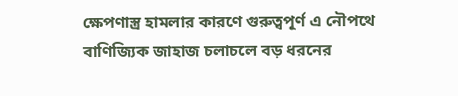ক্ষেপণাস্ত্র হামলার কারণে গুরুত্বপূর্ণ এ নৌপথে বাণিজ্যিক জাহাজ চলাচলে বড় ধরনের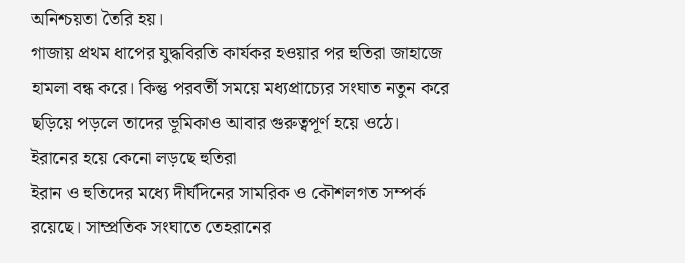অনিশ্চয়তা তৈরি হয়।
গাজায় প্রথম ধাপের যুদ্ধবিরতি কার্যকর হওয়ার পর হুতিরা জাহাজে হামলা বন্ধ করে। কিন্তু পরবর্তী সময়ে মধ্যপ্রাচ্যের সংঘাত নতুন করে ছড়িয়ে পড়লে তাদের ভূমিকাও আবার গুরুত্বপূর্ণ হয়ে ওঠে।
ইরানের হয়ে কেনো লড়ছে হুতিরা
ইরান ও হুতিদের মধ্যে দীর্ঘদিনের সামরিক ও কৌশলগত সম্পর্ক রয়েছে। সাম্প্রতিক সংঘাতে তেহরানের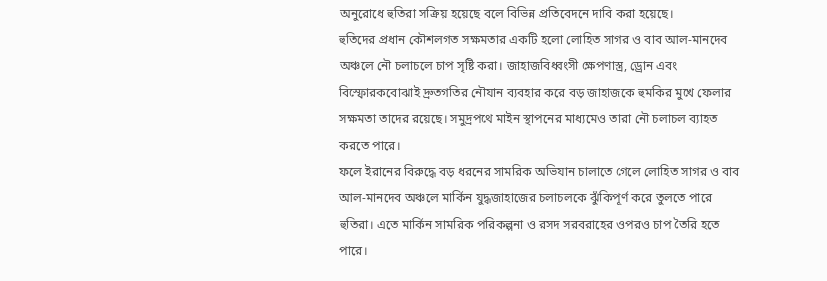অনুরোধে হুতিরা সক্রিয় হয়েছে বলে বিভিন্ন প্রতিবেদনে দাবি করা হয়েছে।
হুতিদের প্রধান কৌশলগত সক্ষমতার একটি হলো লোহিত সাগর ও বাব আল-মানদেব অঞ্চলে নৌ চলাচলে চাপ সৃষ্টি করা। জাহাজবিধ্বংসী ক্ষেপণাস্ত্র, ড্রোন এবং বিস্ফোরকবোঝাই দ্রুতগতির নৌযান ব্যবহার করে বড় জাহাজকে হুমকির মুখে ফেলার সক্ষমতা তাদের রয়েছে। সমুদ্রপথে মাইন স্থাপনের মাধ্যমেও তারা নৌ চলাচল ব্যাহত করতে পারে।
ফলে ইরানের বিরুদ্ধে বড় ধরনের সামরিক অভিযান চালাতে গেলে লোহিত সাগর ও বাব আল-মানদেব অঞ্চলে মার্কিন যুদ্ধজাহাজের চলাচলকে ঝুঁকিপূর্ণ করে তুলতে পারে হুতিরা। এতে মার্কিন সামরিক পরিকল্পনা ও রসদ সরবরাহের ওপরও চাপ তৈরি হতে পারে।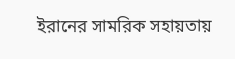ইরানের সামরিক সহায়তায়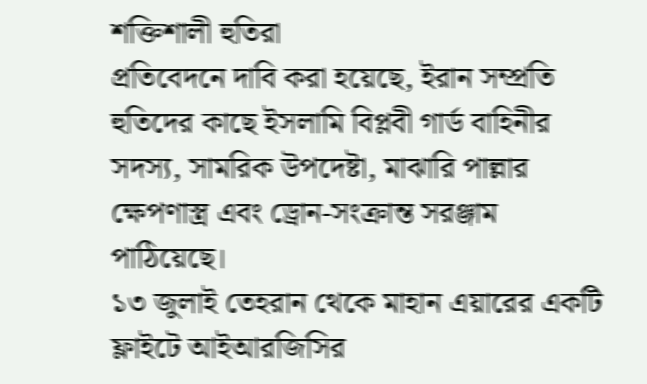শক্তিশালী হুতিরা
প্রতিবেদনে দাবি করা হয়েছে, ইরান সম্প্রতি হুতিদের কাছে ইসলামি বিপ্লবী গার্ড বাহিনীর সদস্য, সামরিক উপদেষ্টা, মাঝারি পাল্লার ক্ষেপণাস্ত্র এবং ড্রোন-সংক্রান্ত সরঞ্জাম পাঠিয়েছে।
১৩ জুলাই তেহরান থেকে মাহান এয়ারের একটি ফ্লাইটে আইআরজিসির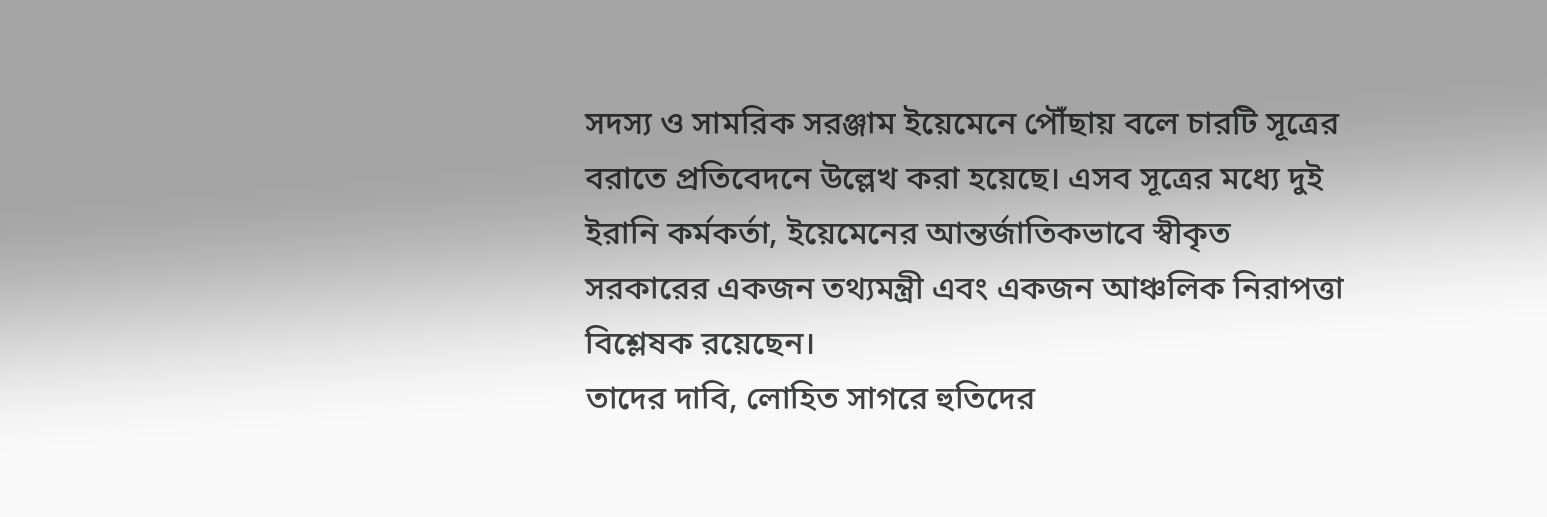সদস্য ও সামরিক সরঞ্জাম ইয়েমেনে পৌঁছায় বলে চারটি সূত্রের বরাতে প্রতিবেদনে উল্লেখ করা হয়েছে। এসব সূত্রের মধ্যে দুই ইরানি কর্মকর্তা, ইয়েমেনের আন্তর্জাতিকভাবে স্বীকৃত সরকারের একজন তথ্যমন্ত্রী এবং একজন আঞ্চলিক নিরাপত্তা বিশ্লেষক রয়েছেন।
তাদের দাবি, লোহিত সাগরে হুতিদের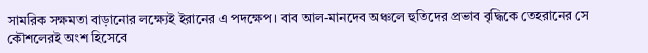সামরিক সক্ষমতা বাড়ানোর লক্ষ্যেই ইরানের এ পদক্ষেপ। বাব আল-মানদেব অঞ্চলে হুতিদের প্রভাব বৃদ্ধিকে তেহরানের সে কৌশলেরই অংশ হিসেবে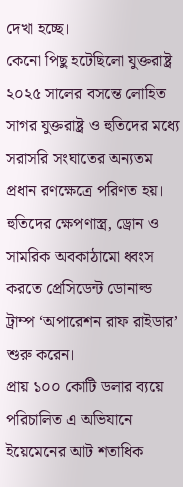দেখা হচ্ছে।
কেনো পিছু হটেছিলো যুক্তরাষ্ট্র
২০২৫ সালের বসন্তে লোহিত সাগর যুক্তরাষ্ট্র ও হুতিদের মধ্যে সরাসরি সংঘাতের অন্যতম প্রধান রণক্ষেত্রে পরিণত হয়। হুতিদের ক্ষেপণাস্ত্র, ড্রোন ও সামরিক অবকাঠামো ধ্বংস করতে প্রেসিডেন্ট ডোনাল্ড ট্রাম্প ‘অপারেশন রাফ রাইডার’ শুরু করেন।
প্রায় ১০০ কোটি ডলার ব্যয়ে পরিচালিত এ অভিযানে ইয়েমেনের আট শতাধিক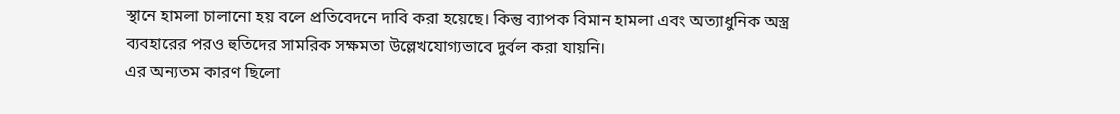স্থানে হামলা চালানো হয় বলে প্রতিবেদনে দাবি করা হয়েছে। কিন্তু ব্যাপক বিমান হামলা এবং অত্যাধুনিক অস্ত্র ব্যবহারের পরও হুতিদের সামরিক সক্ষমতা উল্লেখযোগ্যভাবে দুর্বল করা যায়নি।
এর অন্যতম কারণ ছিলো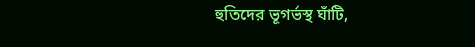হুতিদের ভূগর্ভস্থ ঘাঁটি,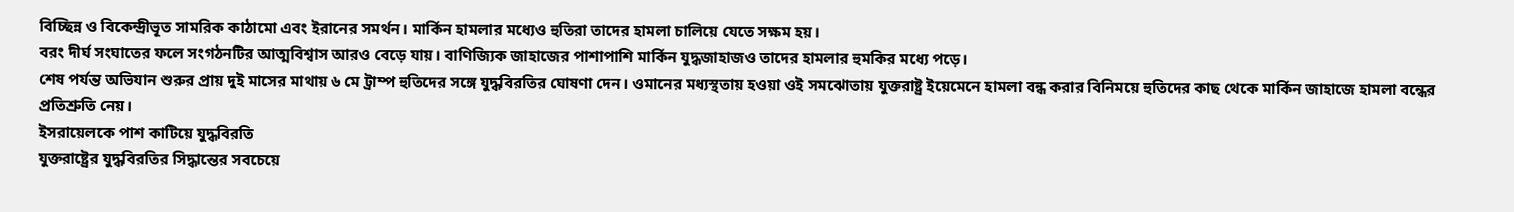বিচ্ছিন্ন ও বিকেন্দ্রীভূত সামরিক কাঠামো এবং ইরানের সমর্থন। মার্কিন হামলার মধ্যেও হুতিরা তাদের হামলা চালিয়ে যেতে সক্ষম হয়।
বরং দীর্ঘ সংঘাতের ফলে সংগঠনটির আত্মবিশ্বাস আরও বেড়ে যায়। বাণিজ্যিক জাহাজের পাশাপাশি মার্কিন যুদ্ধজাহাজও তাদের হামলার হুমকির মধ্যে পড়ে।
শেষ পর্যন্ত অভিযান শুরুর প্রায় দুই মাসের মাথায় ৬ মে ট্রাম্প হুতিদের সঙ্গে যুদ্ধবিরতির ঘোষণা দেন। ওমানের মধ্যস্থতায় হওয়া ওই সমঝোতায় যুক্তরাষ্ট্র ইয়েমেনে হামলা বন্ধ করার বিনিময়ে হুতিদের কাছ থেকে মার্কিন জাহাজে হামলা বন্ধের প্রতিশ্রুতি নেয়।
ইসরায়েলকে পাশ কাটিয়ে যুদ্ধবিরতি
যুক্তরাষ্ট্রের যুদ্ধবিরতির সিদ্ধান্তের সবচেয়ে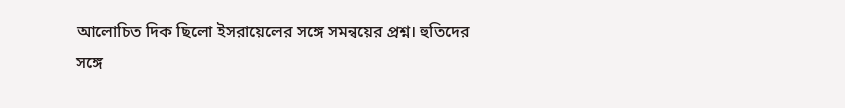আলোচিত দিক ছিলো ইসরায়েলের সঙ্গে সমন্বয়ের প্রশ্ন। হুতিদের সঙ্গে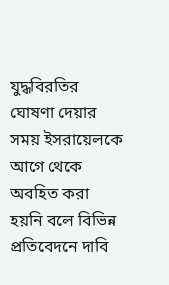যুদ্ধবিরতির ঘোষণা দেয়ার সময় ইসরায়েলকে আগে থেকে অবহিত করা হয়নি বলে বিভিন্ন প্রতিবেদনে দাবি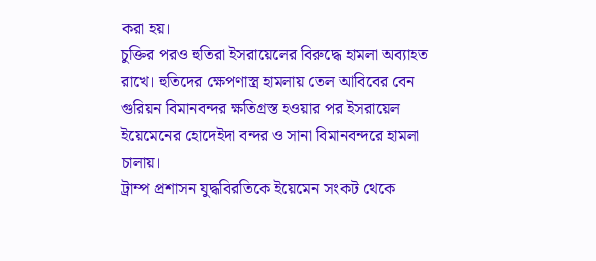করা হয়।
চুক্তির পরও হুতিরা ইসরায়েলের বিরুদ্ধে হামলা অব্যাহত রাখে। হুতিদের ক্ষেপণাস্ত্র হামলায় তেল আবিবের বেন গুরিয়ন বিমানবন্দর ক্ষতিগ্রস্ত হওয়ার পর ইসরায়েল ইয়েমেনের হোদেইদা বন্দর ও সানা বিমানবন্দরে হামলা চালায়।
ট্রাম্প প্রশাসন যুদ্ধবিরতিকে ইয়েমেন সংকট থেকে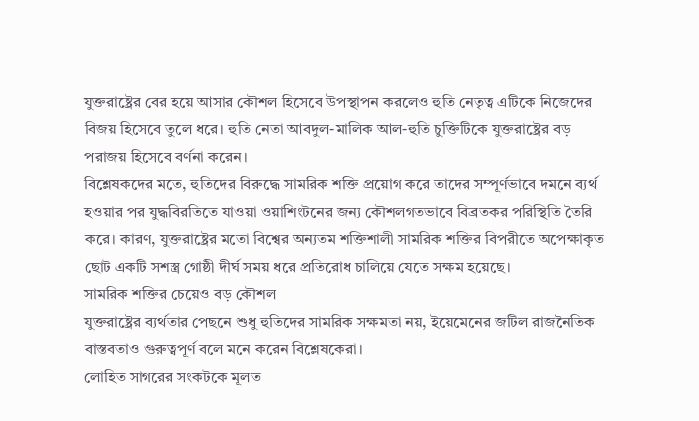যুক্তরাষ্ট্রের বের হয়ে আসার কৌশল হিসেবে উপস্থাপন করলেও হুতি নেতৃত্ব এটিকে নিজেদের বিজয় হিসেবে তুলে ধরে। হুতি নেতা আবদুল-মালিক আল-হুতি চুক্তিটিকে যুক্তরাষ্ট্রের বড় পরাজয় হিসেবে বর্ণনা করেন।
বিশ্লেষকদের মতে, হুতিদের বিরুদ্ধে সামরিক শক্তি প্রয়োগ করে তাদের সম্পূর্ণভাবে দমনে ব্যর্থ হওয়ার পর যুদ্ধবিরতিতে যাওয়া ওয়াশিংটনের জন্য কৌশলগতভাবে বিব্রতকর পরিস্থিতি তৈরি করে। কারণ, যুক্তরাষ্ট্রের মতো বিশ্বের অন্যতম শক্তিশালী সামরিক শক্তির বিপরীতে অপেক্ষাকৃত ছোট একটি সশস্ত্র গোষ্ঠী দীর্ঘ সময় ধরে প্রতিরোধ চালিয়ে যেতে সক্ষম হয়েছে।
সামরিক শক্তির চেয়েও বড় কৌশল
যুক্তরাষ্ট্রের ব্যর্থতার পেছনে শুধু হুতিদের সামরিক সক্ষমতা নয়, ইয়েমেনের জটিল রাজনৈতিক বাস্তবতাও গুরুত্বপূর্ণ বলে মনে করেন বিশ্লেষকেরা।
লোহিত সাগরের সংকটকে মূলত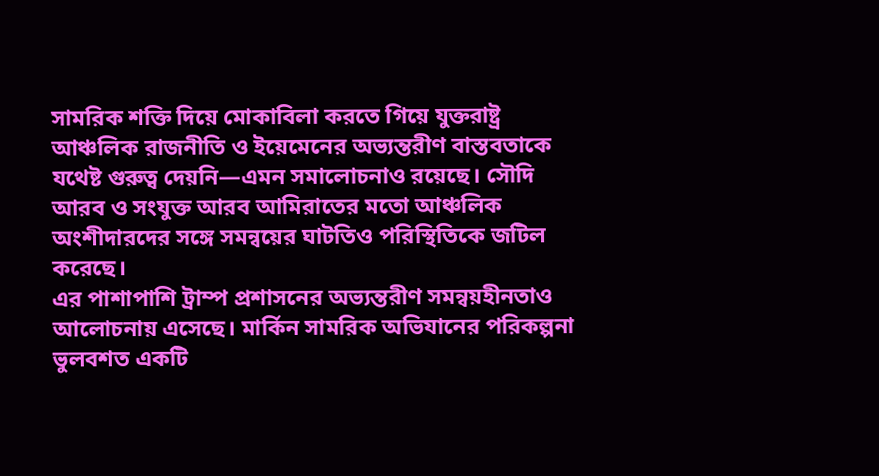সামরিক শক্তি দিয়ে মোকাবিলা করতে গিয়ে যুক্তরাষ্ট্র আঞ্চলিক রাজনীতি ও ইয়েমেনের অভ্যন্তরীণ বাস্তবতাকে যথেষ্ট গুরুত্ব দেয়নি—এমন সমালোচনাও রয়েছে। সৌদি আরব ও সংযুক্ত আরব আমিরাতের মতো আঞ্চলিক অংশীদারদের সঙ্গে সমন্বয়ের ঘাটতিও পরিস্থিতিকে জটিল করেছে।
এর পাশাপাশি ট্রাম্প প্রশাসনের অভ্যন্তরীণ সমন্বয়হীনতাও আলোচনায় এসেছে। মার্কিন সামরিক অভিযানের পরিকল্পনা ভুলবশত একটি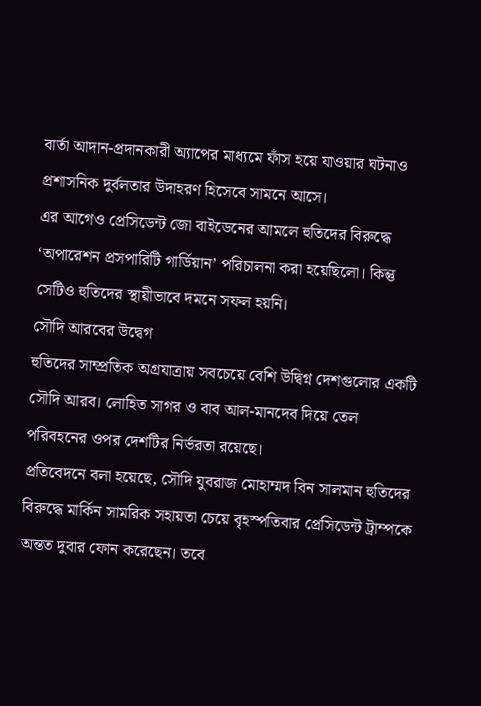বার্তা আদান-প্রদানকারী অ্যাপের মাধ্যমে ফাঁস হয়ে যাওয়ার ঘটনাও প্রশাসনিক দুর্বলতার উদাহরণ হিসেবে সামনে আসে।
এর আগেও প্রেসিডেন্ট জো বাইডেনের আমলে হুতিদের বিরুদ্ধে ‘অপারেশন প্রসপারিটি গার্ডিয়ান’ পরিচালনা করা হয়েছিলো। কিন্তু সেটিও হুতিদের স্থায়ীভাবে দমনে সফল হয়নি।
সৌদি আরবের উদ্বেগ
হুতিদের সাম্প্রতিক অগ্রযাত্রায় সবচেয়ে বেশি উদ্বিগ্ন দেশগুলোর একটি সৌদি আরব। লোহিত সাগর ও বাব আল-মানদেব দিয়ে তেল পরিবহনের ওপর দেশটির নির্ভরতা রয়েছে।
প্রতিবেদনে বলা হয়েছে, সৌদি যুবরাজ মোহাম্মদ বিন সালমান হুতিদের বিরুদ্ধে মার্কিন সামরিক সহায়তা চেয়ে বৃহস্পতিবার প্রেসিডেন্ট ট্রাম্পকে অন্তত দুবার ফোন করেছেন। তবে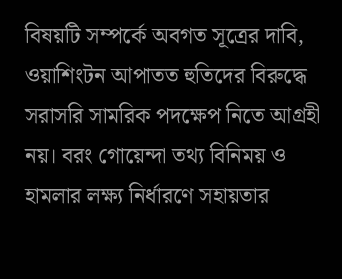বিষয়টি সম্পর্কে অবগত সূত্রের দাবি, ওয়াশিংটন আপাতত হুতিদের বিরুদ্ধে সরাসরি সামরিক পদক্ষেপ নিতে আগ্রহী নয়। বরং গোয়েন্দা তথ্য বিনিময় ও হামলার লক্ষ্য নির্ধারণে সহায়তার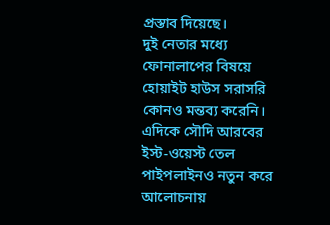প্রস্তাব দিয়েছে।
দুই নেতার মধ্যে ফোনালাপের বিষয়ে হোয়াইট হাউস সরাসরি কোনও মন্তব্য করেনি।
এদিকে সৌদি আরবের ইস্ট-ওয়েস্ট তেল পাইপলাইনও নতুন করে আলোচনায়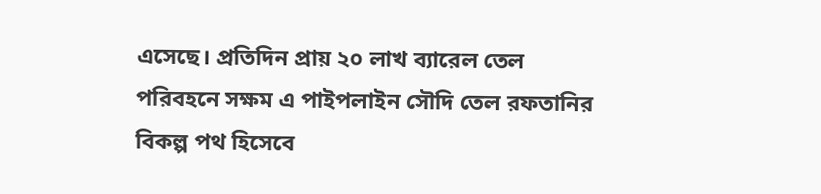এসেছে। প্রতিদিন প্রায় ২০ লাখ ব্যারেল তেল পরিবহনে সক্ষম এ পাইপলাইন সৌদি তেল রফতানির বিকল্প পথ হিসেবে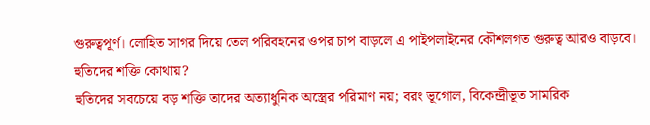গুরুত্বপূর্ণ। লোহিত সাগর দিয়ে তেল পরিবহনের ওপর চাপ বাড়লে এ পাইপলাইনের কৌশলগত গুরুত্ব আরও বাড়বে।
হুতিদের শক্তি কোথায়?
হুতিদের সবচেয়ে বড় শক্তি তাদের অত্যাধুনিক অস্ত্রের পরিমাণ নয়; বরং ভূগোল, বিকেন্দ্রীভূত সামরিক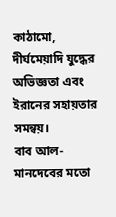কাঠামো, দীর্ঘমেয়াদি যুদ্ধের অভিজ্ঞতা এবং ইরানের সহায়তার সমন্বয়।
বাব আল-মানদেবের মতো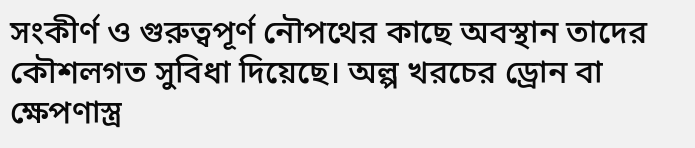সংকীর্ণ ও গুরুত্বপূর্ণ নৌপথের কাছে অবস্থান তাদের কৌশলগত সুবিধা দিয়েছে। অল্প খরচের ড্রোন বা ক্ষেপণাস্ত্র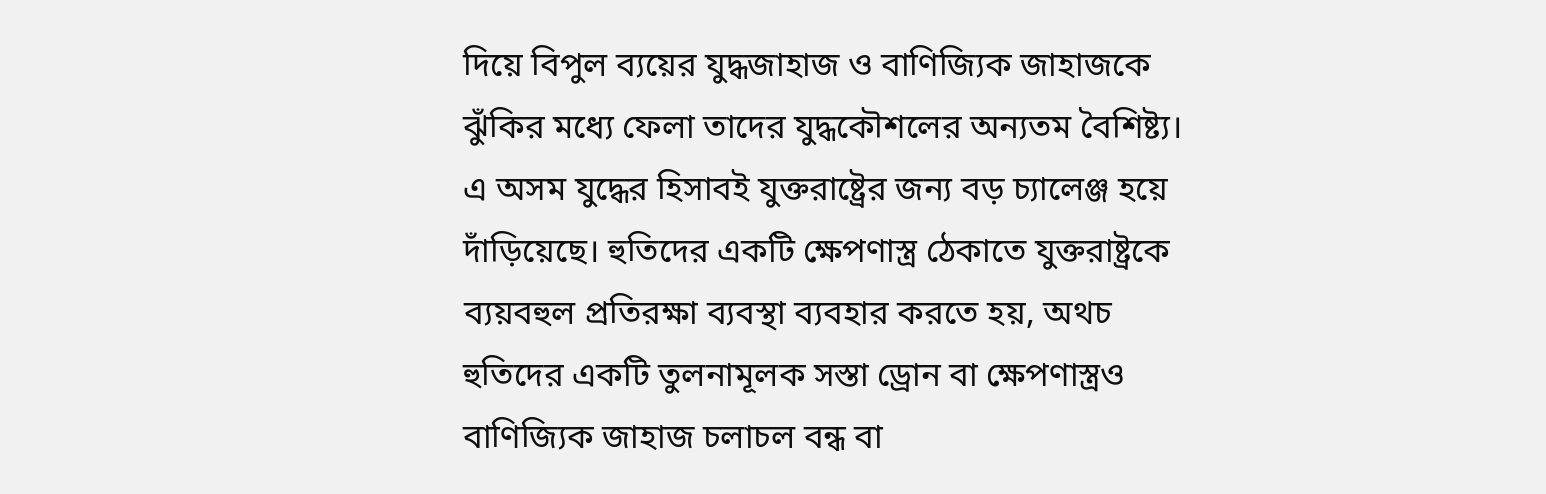দিয়ে বিপুল ব্যয়ের যুদ্ধজাহাজ ও বাণিজ্যিক জাহাজকে ঝুঁকির মধ্যে ফেলা তাদের যুদ্ধকৌশলের অন্যতম বৈশিষ্ট্য।
এ অসম যুদ্ধের হিসাবই যুক্তরাষ্ট্রের জন্য বড় চ্যালেঞ্জ হয়ে দাঁড়িয়েছে। হুতিদের একটি ক্ষেপণাস্ত্র ঠেকাতে যুক্তরাষ্ট্রকে ব্যয়বহুল প্রতিরক্ষা ব্যবস্থা ব্যবহার করতে হয়, অথচ হুতিদের একটি তুলনামূলক সস্তা ড্রোন বা ক্ষেপণাস্ত্রও বাণিজ্যিক জাহাজ চলাচল বন্ধ বা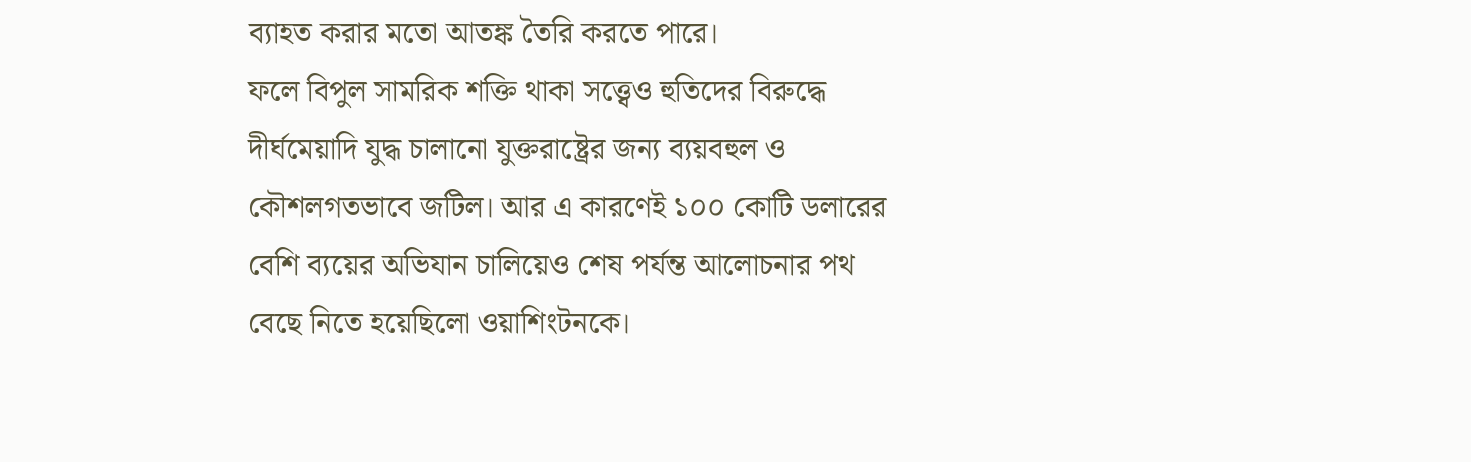ব্যাহত করার মতো আতঙ্ক তৈরি করতে পারে।
ফলে বিপুল সামরিক শক্তি থাকা সত্ত্বেও হুতিদের বিরুদ্ধে দীর্ঘমেয়াদি যুদ্ধ চালানো যুক্তরাষ্ট্রের জন্য ব্যয়বহুল ও কৌশলগতভাবে জটিল। আর এ কারণেই ১০০ কোটি ডলারের বেশি ব্যয়ের অভিযান চালিয়েও শেষ পর্যন্ত আলোচনার পথ বেছে নিতে হয়েছিলো ওয়াশিংটনকে।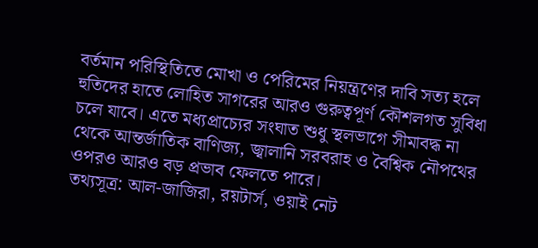বর্তমান পরিস্থিতিতে মোখা ও পেরিমের নিয়ন্ত্রণের দাবি সত্য হলে হুতিদের হাতে লোহিত সাগরের আরও গুরুত্বপূর্ণ কৌশলগত সুবিধা চলে যাবে। এতে মধ্যপ্রাচ্যের সংঘাত শুধু স্থলভাগে সীমাবদ্ধ না থেকে আন্তর্জাতিক বাণিজ্য, জ্বালানি সরবরাহ ও বৈশ্বিক নৌপথের ওপরও আরও বড় প্রভাব ফেলতে পারে।
তথ্যসূত্র: আল-জাজিরা, রয়টার্স, ওয়াই নেট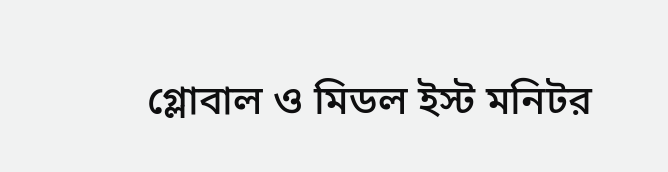গ্লোবাল ও মিডল ইস্ট মনিটর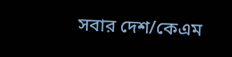সবার দেশ/কেএম